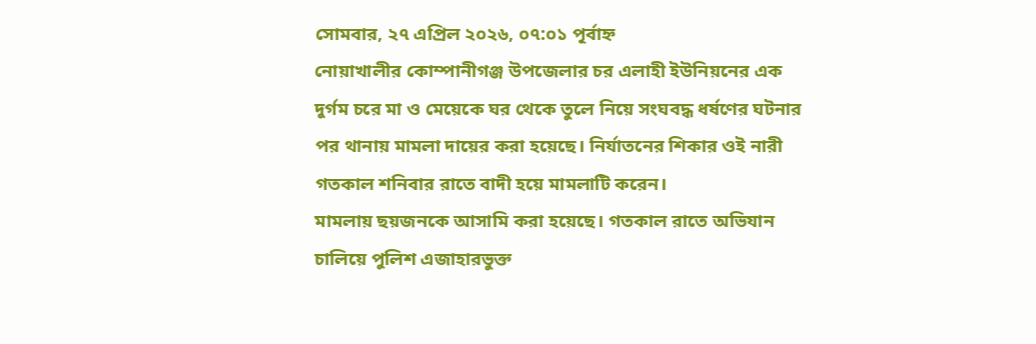সোমবার, ২৭ এপ্রিল ২০২৬, ০৭:০১ পূর্বাহ্ন
নোয়াখালীর কোম্পানীগঞ্জ উপজেলার চর এলাহী ইউনিয়নের এক দুর্গম চরে মা ও মেয়েকে ঘর থেকে তুলে নিয়ে সংঘবদ্ধ ধর্ষণের ঘটনার পর থানায় মামলা দায়ের করা হয়েছে। নির্যাতনের শিকার ওই নারী গতকাল শনিবার রাতে বাদী হয়ে মামলাটি করেন।
মামলায় ছয়জনকে আসামি করা হয়েছে। গতকাল রাতে অভিযান চালিয়ে পুলিশ এজাহারভুক্ত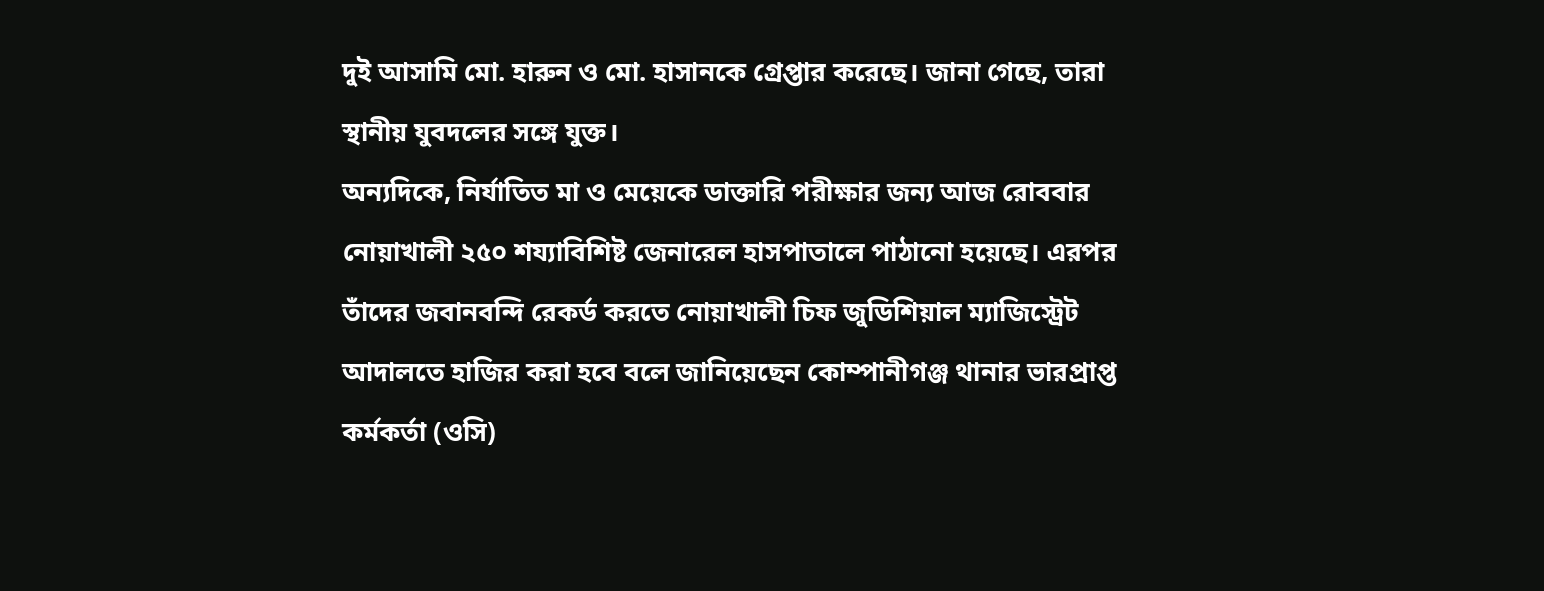দুই আসামি মো. হারুন ও মো. হাসানকে গ্রেপ্তার করেছে। জানা গেছে, তারা স্থানীয় যুবদলের সঙ্গে যুক্ত।
অন্যদিকে, নির্যাতিত মা ও মেয়েকে ডাক্তারি পরীক্ষার জন্য আজ রোববার নোয়াখালী ২৫০ শয্যাবিশিষ্ট জেনারেল হাসপাতালে পাঠানো হয়েছে। এরপর তাঁদের জবানবন্দি রেকর্ড করতে নোয়াখালী চিফ জুডিশিয়াল ম্যাজিস্ট্রেট আদালতে হাজির করা হবে বলে জানিয়েছেন কোম্পানীগঞ্জ থানার ভারপ্রাপ্ত কর্মকর্তা (ওসি)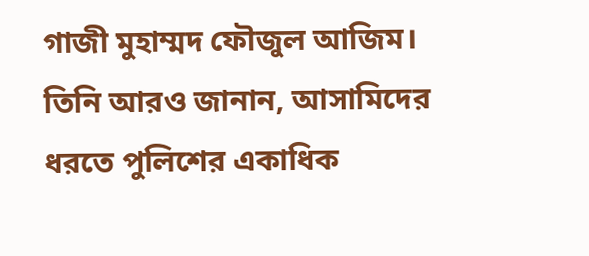গাজী মুহাম্মদ ফৌজুল আজিম। তিনি আরও জানান, আসামিদের ধরতে পুলিশের একাধিক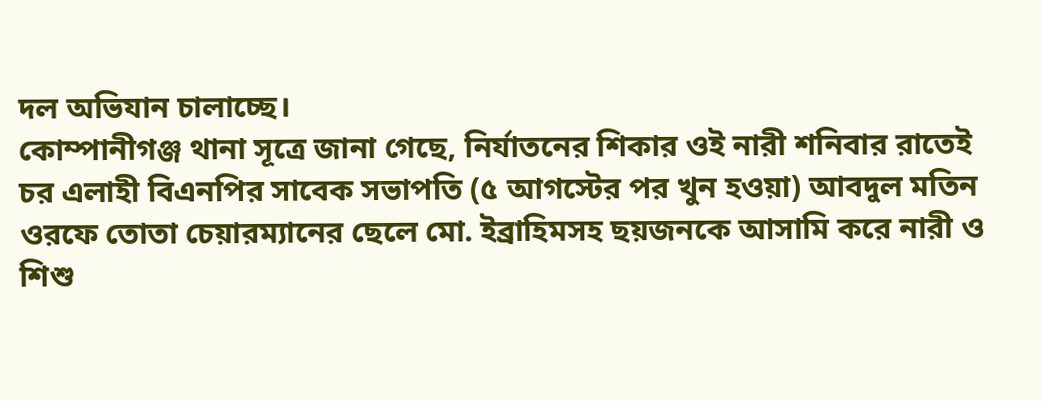দল অভিযান চালাচ্ছে।
কোম্পানীগঞ্জ থানা সূত্রে জানা গেছে, নির্যাতনের শিকার ওই নারী শনিবার রাতেই চর এলাহী বিএনপির সাবেক সভাপতি (৫ আগস্টের পর খুন হওয়া) আবদুল মতিন ওরফে তোতা চেয়ারম্যানের ছেলে মো. ইব্রাহিমসহ ছয়জনকে আসামি করে নারী ও শিশু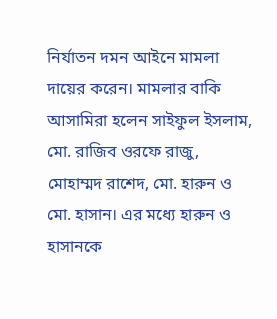নির্যাতন দমন আইনে মামলা দায়ের করেন। মামলার বাকি আসামিরা হলেন সাইফুল ইসলাম, মো. রাজিব ওরফে রাজু, মোহাম্মদ রাশেদ, মো. হারুন ও মো. হাসান। এর মধ্যে হারুন ও হাসানকে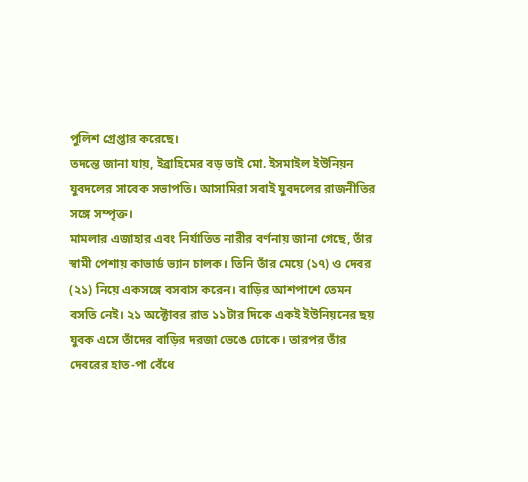পুলিশ গ্রেপ্তার করেছে।
তদন্তে জানা যায়, ইব্রাহিমের বড় ভাই মো. ইসমাইল ইউনিয়ন যুবদলের সাবেক সভাপতি। আসামিরা সবাই যুবদলের রাজনীতির সঙ্গে সম্পৃক্ত।
মামলার এজাহার এবং নির্যাতিত নারীর বর্ণনায় জানা গেছে, তাঁর স্বামী পেশায় কাভার্ড ভ্যান চালক। তিনি তাঁর মেয়ে (১৭) ও দেবর (২১) নিয়ে একসঙ্গে বসবাস করেন। বাড়ির আশপাশে তেমন বসতি নেই। ২১ অক্টোবর রাত ১১টার দিকে একই ইউনিয়নের ছয় যুবক এসে তাঁদের বাড়ির দরজা ভেঙে ঢোকে। তারপর তাঁর দেবরের হাত-পা বেঁধে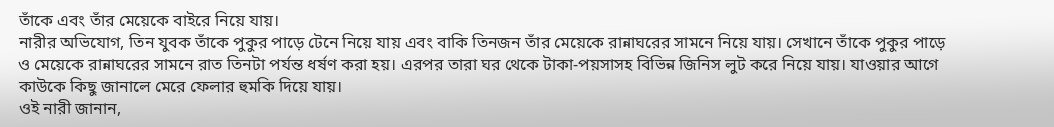তাঁকে এবং তাঁর মেয়েকে বাইরে নিয়ে যায়।
নারীর অভিযোগ, তিন যুবক তাঁকে পুকুর পাড়ে টেনে নিয়ে যায় এবং বাকি তিনজন তাঁর মেয়েকে রান্নাঘরের সামনে নিয়ে যায়। সেখানে তাঁকে পুকুর পাড়ে ও মেয়েকে রান্নাঘরের সামনে রাত তিনটা পর্যন্ত ধর্ষণ করা হয়। এরপর তারা ঘর থেকে টাকা-পয়সাসহ বিভিন্ন জিনিস লুট করে নিয়ে যায়। যাওয়ার আগে কাউকে কিছু জানালে মেরে ফেলার হুমকি দিয়ে যায়।
ওই নারী জানান,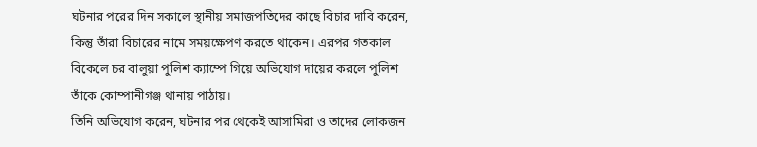ঘটনার পরের দিন সকালে স্থানীয় সমাজপতিদের কাছে বিচার দাবি করেন, কিন্তু তাঁরা বিচারের নামে সময়ক্ষেপণ করতে থাকেন। এরপর গতকাল বিকেলে চর বালুয়া পুলিশ ক্যাম্পে গিয়ে অভিযোগ দায়ের করলে পুলিশ তাঁকে কোম্পানীগঞ্জ থানায় পাঠায়।
তিনি অভিযোগ করেন, ঘটনার পর থেকেই আসামিরা ও তাদের লোকজন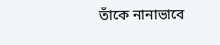তাঁকে নানাভাবে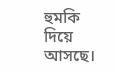হুমকি দিয়ে আসছে।